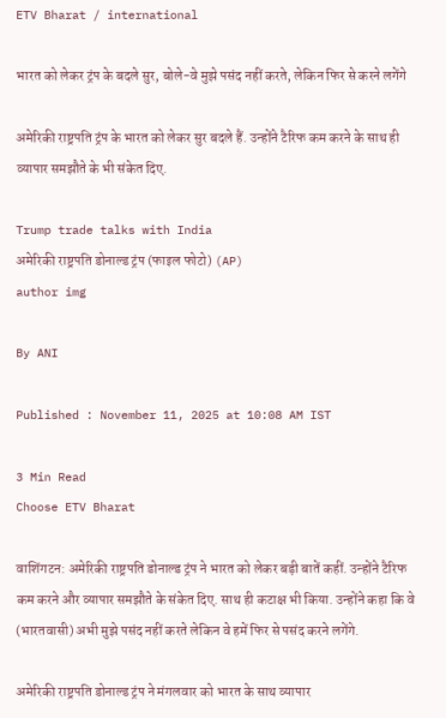ETV Bharat / international

भारत को लेकर ट्रंप के बदले सुर, बोले-वे मुझे पसंद नहीं करते, लेकिन फिर से करने लगेंगे

अमेरिकी राष्ट्रपति ट्रंप के भारत को लेकर सुर बदले हैं. उन्होंने टैरिफ कम करने के साथ ही व्यापार समझौते के भी संकेत दिए.

Trump trade talks with India
अमेरिकी राष्ट्रपति डोनाल्ड ट्रंप (फाइल फोटो) (AP)
author img

By ANI

Published : November 11, 2025 at 10:08 AM IST

3 Min Read
Choose ETV Bharat

वाशिंगटन: अमेरिकी राष्ट्रपति डोनाल्ड ट्रंप ने भारत को लेकर बड़ी बातें कहीं. उन्होंने टैरिफ कम करने और व्यापार समझौते के संकेत दिए. साथ ही कटाक्ष भी किया. उन्होंने कहा कि वे (भारतवासी) अभी मुझे पसंद नहीं करते लेकिन वे हमें फिर से पसंद करने लगेंगे.

अमेरिकी राष्ट्रपति डोनाल्ड ट्रंप ने मंगलवार को भारत के साथ व्यापार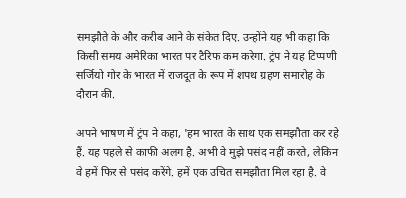समझौते के और करीब आने के संकेत दिए. उन्होंने यह भी कहा कि किसी समय अमेरिका भारत पर टैरिफ कम करेगा. ट्रंप ने यह टिप्पणी सर्जियो गोर के भारत में राजदूत के रूप में शपथ ग्रहण समारोह के दौरान की.

अपने भाषण में ट्रंप ने कहा, 'हम भारत के साथ एक समझौता कर रहे हैं. यह पहले से काफी अलग है. अभी वे मुझे पसंद नहीं करते, लेकिन वे हमें फिर से पसंद करेंगे. हमें एक उचित समझौता मिल रहा है. वे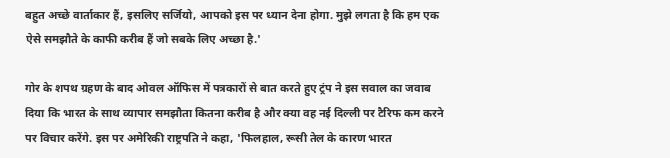बहुत अच्छे वार्ताकार हैं, इसलिए सर्जियो, आपको इस पर ध्यान देना होगा. मुझे लगता है कि हम एक ऐसे समझौते के काफी करीब हैं जो सबके लिए अच्छा है.'

गोर के शपथ ग्रहण के बाद ओवल ऑफिस में पत्रकारों से बात करते हुए ट्रंप ने इस सवाल का जवाब दिया कि भारत के साथ व्यापार समझौता कितना करीब है और क्या वह नई दिल्ली पर टैरिफ कम करने पर विचार करेंगे. इस पर अमेरिकी राष्ट्रपति ने कहा, 'फिलहाल, रूसी तेल के कारण भारत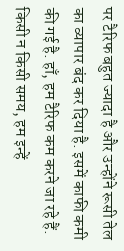पर टैरिफ बहुत ज्यादा है और उन्होंने रूसी तेल का व्यापार बंद कर दिया है. इसमें काफी कमी की गई है. हाँ, हम टैरिफ कम करने जा रहे हैं. किसी न किसी समय, हम इन्हें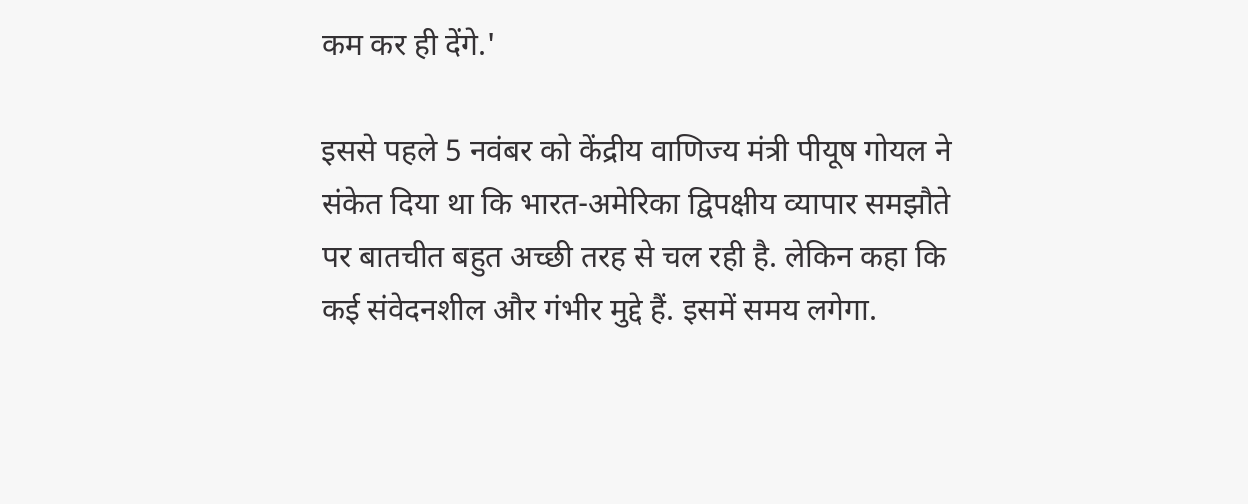कम कर ही देंगे.'

इससे पहले 5 नवंबर को केंद्रीय वाणिज्य मंत्री पीयूष गोयल ने संकेत दिया था कि भारत-अमेरिका द्विपक्षीय व्यापार समझौते पर बातचीत बहुत अच्छी तरह से चल रही है. लेकिन कहा कि कई संवेदनशील और गंभीर मुद्दे हैं. इसमें समय लगेगा.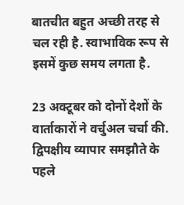बातचीत बहुत अच्छी तरह से चल रही है. स्वाभाविक रूप से इसमें कुछ समय लगता है.

23 अक्टूबर को दोनों देशों के वार्ताकारों ने वर्चुअल चर्चा की. द्विपक्षीय व्यापार समझौते के पहले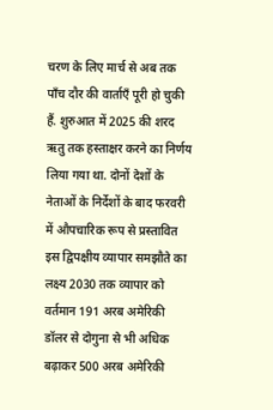चरण के लिए मार्च से अब तक पाँच दौर की वार्ताएँ पूरी हो चुकी हैं. शुरुआत में 2025 की शरद ऋतु तक हस्ताक्षर करने का निर्णय लिया गया था. दोनों देशों के नेताओं के निर्देशों के बाद फरवरी में औपचारिक रूप से प्रस्तावित इस द्विपक्षीय व्यापार समझौते का लक्ष्य 2030 तक व्यापार को वर्तमान 191 अरब अमेरिकी डॉलर से दोगुना से भी अधिक बढ़ाकर 500 अरब अमेरिकी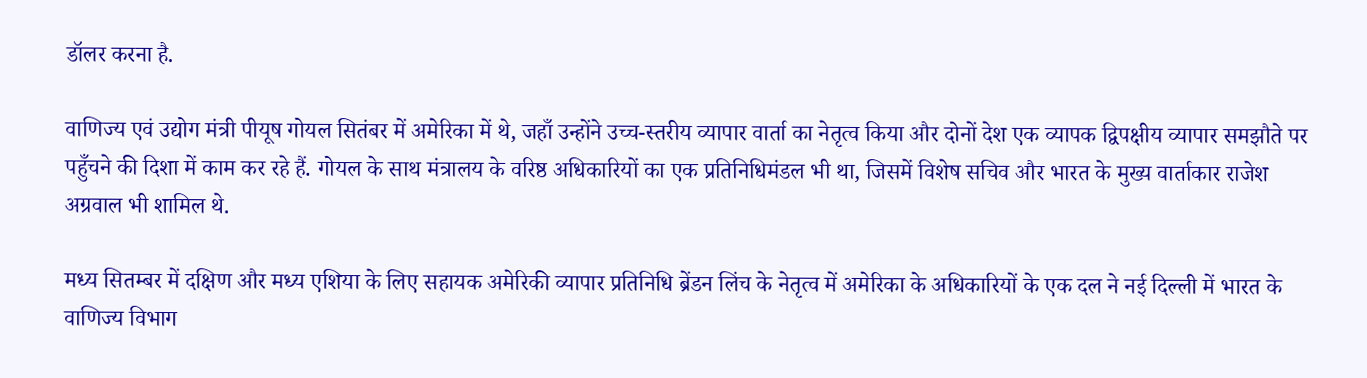डॉलर करना है.

वाणिज्य एवं उद्योग मंत्री पीयूष गोयल सितंबर में अमेरिका में थे, जहाँ उन्होंने उच्च-स्तरीय व्यापार वार्ता का नेतृत्व किया और दोनों देश एक व्यापक द्विपक्षीय व्यापार समझौते पर पहुँचने की दिशा में काम कर रहे हैं. गोयल के साथ मंत्रालय के वरिष्ठ अधिकारियों का एक प्रतिनिधिमंडल भी था, जिसमें विशेष सचिव और भारत के मुख्य वार्ताकार राजेश अग्रवाल भी शामिल थे.

मध्य सितम्बर में दक्षिण और मध्य एशिया के लिए सहायक अमेरिकी व्यापार प्रतिनिधि ब्रेंडन लिंच के नेतृत्व में अमेरिका के अधिकारियों के एक दल ने नई दिल्ली में भारत के वाणिज्य विभाग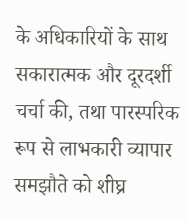के अधिकारियों के साथ सकारात्मक और दूरदर्शी चर्चा की, तथा पारस्परिक रूप से लाभकारी व्यापार समझौते को शीघ्र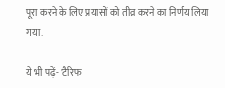पूरा करने के लिए प्रयासों को तीव्र करने का निर्णय लिया गया.

ये भी पढ़ें- 'टैरिफ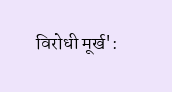विरोधी मूर्ख':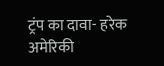ट्रंप का दावा- हरेक अमेरिकी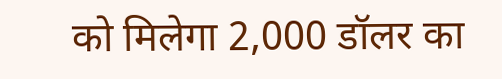को मिलेगा 2,000 डॉलर का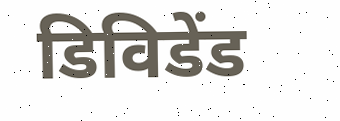डिविडेंड